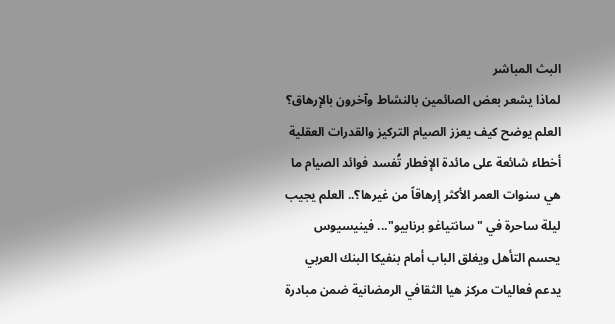البث المباشر
لماذا يشعر بعض الصائمين بالنشاط وآخرون بالإرهاق؟ العلم يوضح كيف يعزز الصيام التركيز والقدرات العقلية أخطاء شائعة على مائدة الإفطار تُفسد فوائد الصيام ما هي سنوات العمر الأكثر إرهاقاً من غيرها؟.. العلم يجيب ليلة ساحرة في "سانتياغو برنابيو"... فينيسيوس يحسم التأهل ويغلق الباب أمام بنفيكا البنك العربي يدعم فعاليات مركز هيا الثقافي الرمضانية ضمن مبادرة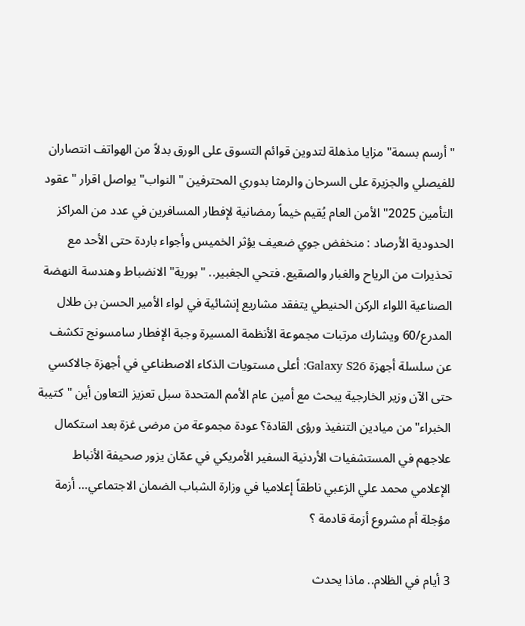"أرسم بسمة" مزايا مذهلة لتدوين قوائم التسوق على الورق بدلاً من الهواتف انتصاران للفيصلي والجزيرة على السرحان والرمثا بدوري المحترفين "النواب" يواصل اقرار "عقود التأمين 2025" الأمن العام يُقيم خيماً رمضانية لإفطار المسافرين في عدد من المراكز الحدودية الأرصاد : منخفض جوي ضعيف يؤثر الخميس وأجواء باردة حتى الأحد مع تحذيرات من الرياح والغبار والصقيع. فتحي الجغبير.. "بورية" الانضباط وهندسة النهضة الصناعية اللواء الركن الحنيطي يتفقد مشاريع إنشائية في لواء الأمير الحسن بن طلال المدرع/60 ويشارك مرتبات مجموعة الأنظمة المسيرة وجبة الإفطار سامسونج تكشف عن سلسلة أجهزة Galaxy S26: أعلى مستويات الذكاء الاصطناعي في أجهزة جالاكسي حتى الآن وزير الخارجية يبحث مع أمين عام الأمم المتحدة سبل تعزيز التعاون أين "كتيبة الخبراء" من ميادين التنفيذ ورؤى القادة؟ عودة مجموعة من مرضى غزة بعد استكمال علاجهم في المستشفيات الأردنية السفير الأمريكي في عمّان يزور صحيفة الأنباط الإعلامي محمد علي الزعبي ناطقاً إعلاميا في وزارة الشباب الضمان الاجتماعي… أزمة مؤجلة أم مشروع أزمة قادمة ؟

3 أيام في الظلام.. ماذا يحدث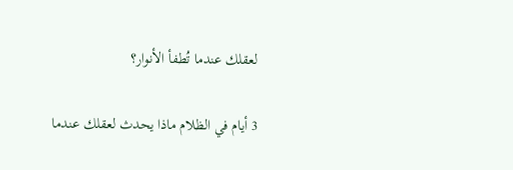لعقلك عندما تُطفأ الأنوار؟

3 أيام في الظلام ماذا يحدث لعقلك عندما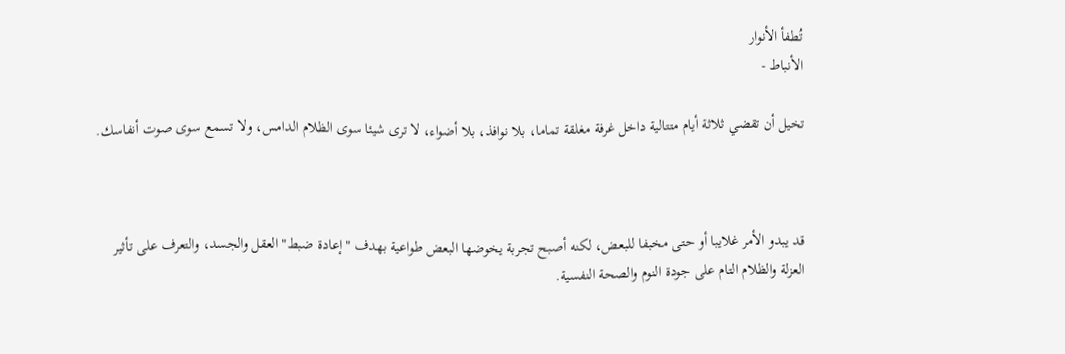تُطفأ الأنوار
الأنباط -

تخيل أن تقضي ثلاثة أيام متتالية داخل غرفة مغلقة تماما، بلا نوافذ، بلا أضواء، لا ترى شيئا سوى الظلام الدامس، ولا تسمع سوى صوت أنفاسك.



قد يبدو الأمر غلايبا أو حتى مخبفا للبعض، لكنه أصبح تجربة يخوضها البعض طواعية بهدف "إعادة ضبط" العقل والجسد، والتعرف على تأثير العزلة والظلام التام على جودة النوم والصحة النفسية.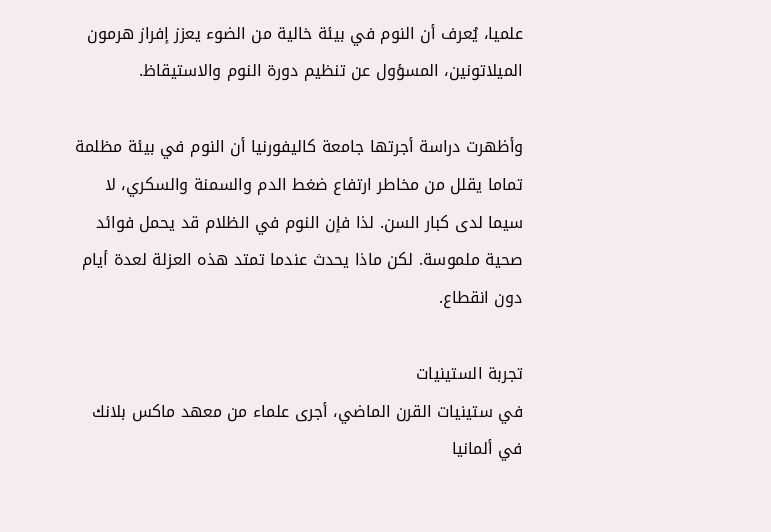علميا، يُعرف أن النوم في بيئة خالية من الضوء يعزز إفراز هرمون الميلاتونين، المسؤول عن تنظيم دورة النوم والاستيقاظ.

وأظهرت دراسة أجرتها جامعة كاليفورنيا أن النوم في بيئة مظلمة تماما يقلل من مخاطر ارتفاع ضغط الدم والسمنة والسكري، لا سيما لدى كبار السن. لذا فإن النوم في الظلام قد يحمل فوائد صحية ملموسة. لكن ماذا يحدث عندما تمتد هذه العزلة لعدة أيام دون انقطاع.

تجربة الستينيات
في ستينيات القرن الماضي، أجرى علماء من معهد ماكس بلانك في ألمانيا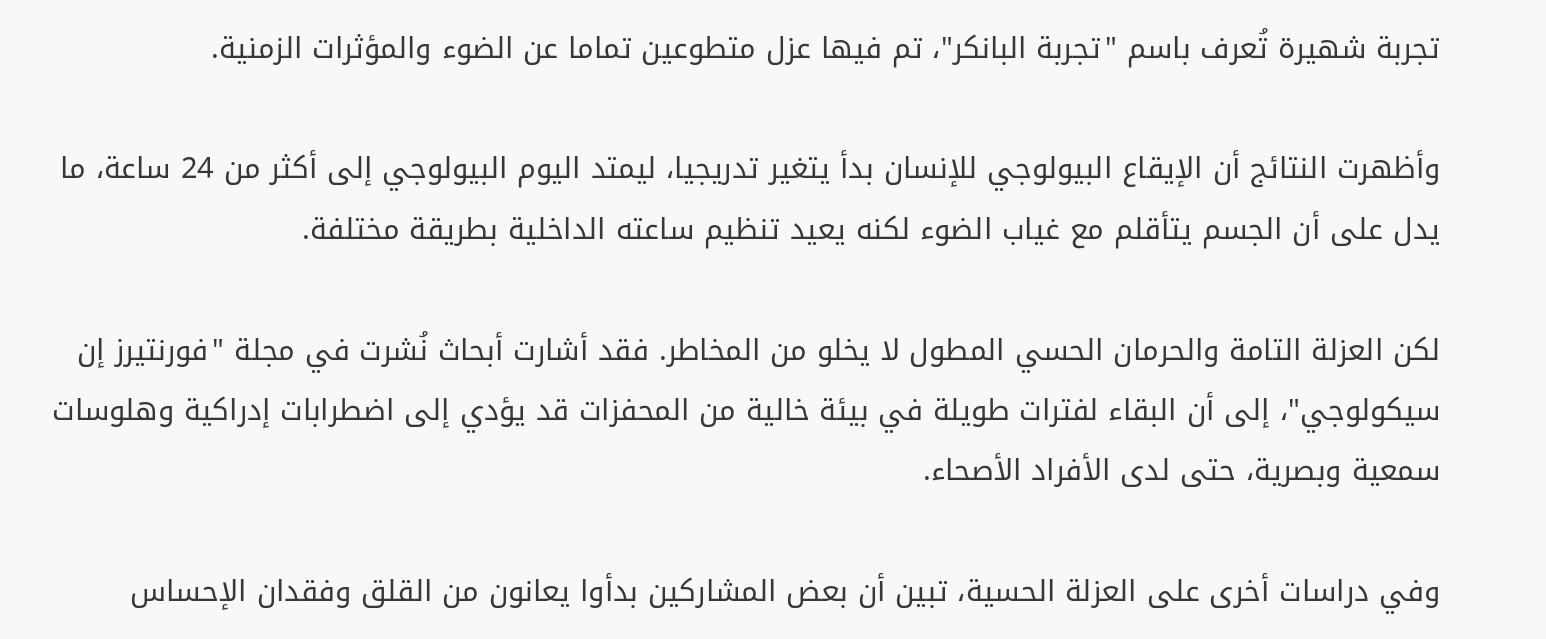تجربة شهيرة تُعرف باسم "تجربة البانكر"، تم فيها عزل متطوعين تماما عن الضوء والمؤثرات الزمنية.

وأظهرت النتائج أن الإيقاع البيولوجي للإنسان بدأ يتغير تدريجيا، ليمتد اليوم البيولوجي إلى أكثر من 24 ساعة، ما يدل على أن الجسم يتأقلم مع غياب الضوء لكنه يعيد تنظيم ساعته الداخلية بطريقة مختلفة.

لكن العزلة التامة والحرمان الحسي المطول لا يخلو من المخاطر. فقد أشارت أبحاث نُشرت في مجلة "فورنتيرز إن سيكولوجي"، إلى أن البقاء لفترات طويلة في بيئة خالية من المحفزات قد يؤدي إلى اضطرابات إدراكية وهلوسات سمعية وبصرية، حتى لدى الأفراد الأصحاء.

وفي دراسات أخرى على العزلة الحسية، تبين أن بعض المشاركين بدأوا يعانون من القلق وفقدان الإحساس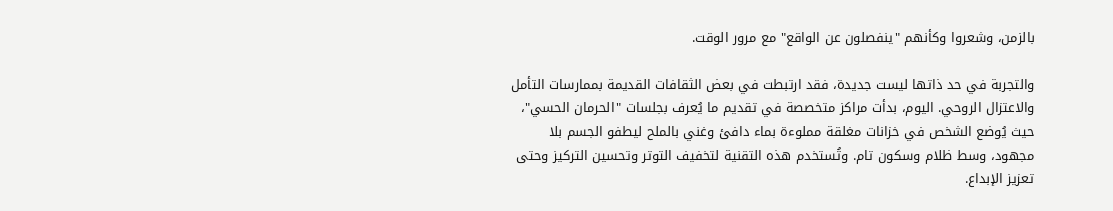بالزمن، وشعروا وكأنهم "ينفصلون عن الواقع" مع مرور الوقت.

والتجربة في حد ذاتها ليست جديدة، فقد ارتبطت في بعض الثقافات القديمة بممارسات التأمل والاعتزال الروحي. اليوم، بدأت مراكز متخصصة في تقديم ما يُعرف بجلسات "الحرمان الحسي"، حيث يُوضع الشخص في خزانات مغلقة مملوءة بماء دافئ وغني بالملح ليطفو الجسم بلا مجهود، وسط ظلام وسكون تام. وتُستخدم هذه التقنية لتخفيف التوتر وتحسين التركيز وحتى تعزيز الإبداع.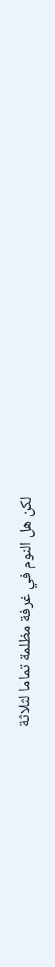لكن هل النوم في غرفة مظلمة تماما لثلاثة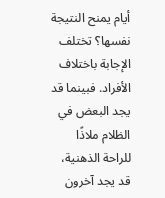أيام يمنح النتيجة نفسها؟ تختلف الإجابة باختلاف الأفراد. فبينما قد يجد البعض في الظلام ملاذًا للراحة الذهنية، قد يجد آخرون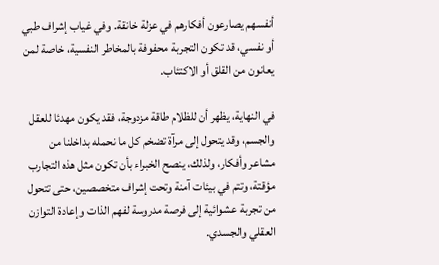أنفسهم يصارعون أفكارهم في عزلة خانقة. وفي غياب إشراف طبي أو نفسي، قد تكون التجربة محفوفة بالمخاطر النفسية، خاصة لمن يعانون من القلق أو الاكتئاب.

في النهاية، يظهر أن للظلام طاقة مزدوجة، فقد يكون مهدئا للعقل والجسم، وقد يتحول إلى مرآة تضخم كل ما نحمله بداخلنا من مشاعر وأفكار، ولذلك، ينصح الخبراء بأن تكون مثل هذه التجارب مؤقتة، وتتم في بيئات آمنة وتحت إشراف متخصصين، حتى تتحول من تجربة عشوائية إلى فرصة مدروسة لفهم الذات وإعادة التوازن العقلي والجسدي.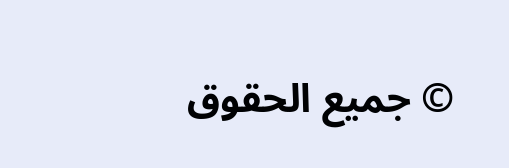© جميع الحقوق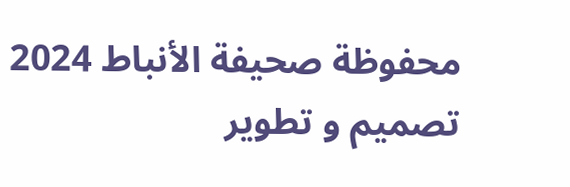محفوظة صحيفة الأنباط 2024
تصميم و تطوير